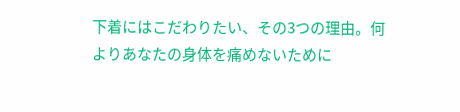下着にはこだわりたい、その3つの理由。何よりあなたの身体を痛めないために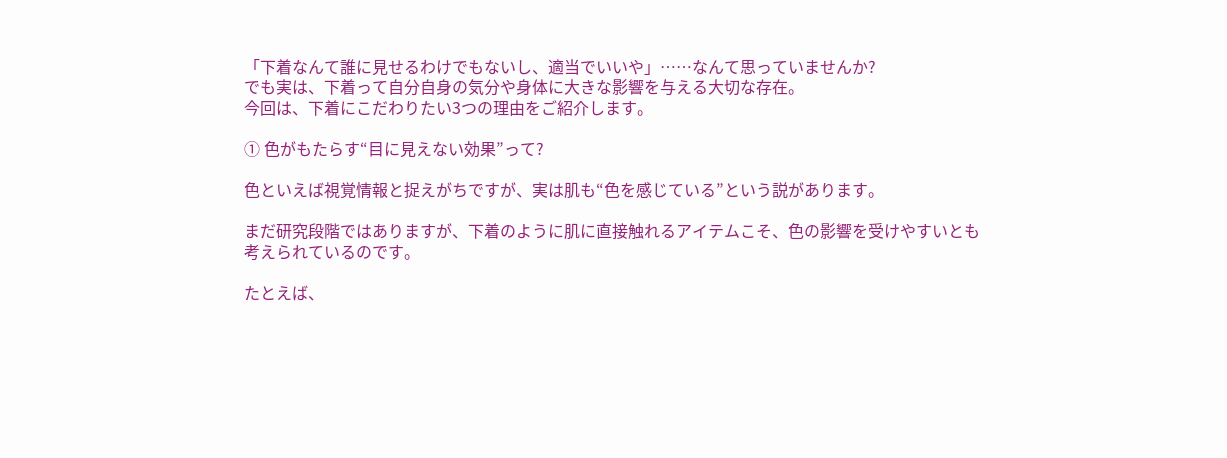「下着なんて誰に見せるわけでもないし、適当でいいや」……なんて思っていませんか?
でも実は、下着って自分自身の気分や身体に大きな影響を与える大切な存在。
今回は、下着にこだわりたい3つの理由をご紹介します。

① 色がもたらす“目に見えない効果”って?

色といえば視覚情報と捉えがちですが、実は肌も“色を感じている”という説があります。

まだ研究段階ではありますが、下着のように肌に直接触れるアイテムこそ、色の影響を受けやすいとも考えられているのです。

たとえば、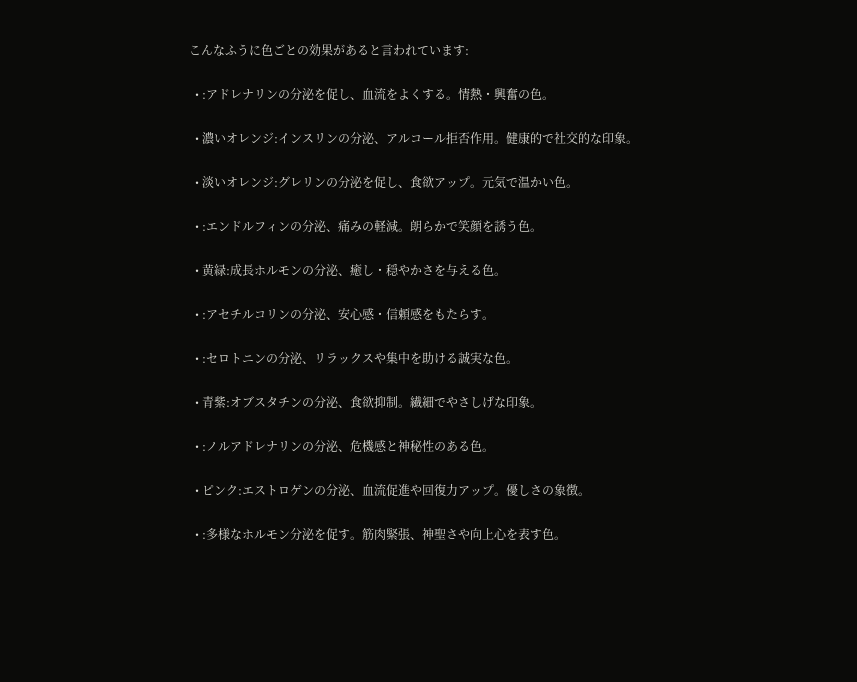こんなふうに色ごとの効果があると言われています:

  • :アドレナリンの分泌を促し、血流をよくする。情熱・興奮の色。

  • 濃いオレンジ:インスリンの分泌、アルコール拒否作用。健康的で社交的な印象。

  • 淡いオレンジ:グレリンの分泌を促し、食欲アップ。元気で温かい色。

  • :エンドルフィンの分泌、痛みの軽減。朗らかで笑顔を誘う色。

  • 黄緑:成長ホルモンの分泌、癒し・穏やかさを与える色。

  • :アセチルコリンの分泌、安心感・信頼感をもたらす。

  • :セロトニンの分泌、リラックスや集中を助ける誠実な色。

  • 青紫:オブスタチンの分泌、食欲抑制。繊細でやさしげな印象。

  • :ノルアドレナリンの分泌、危機感と神秘性のある色。

  • ピンク:エストロゲンの分泌、血流促進や回復力アップ。優しさの象徴。

  • :多様なホルモン分泌を促す。筋肉緊張、神聖さや向上心を表す色。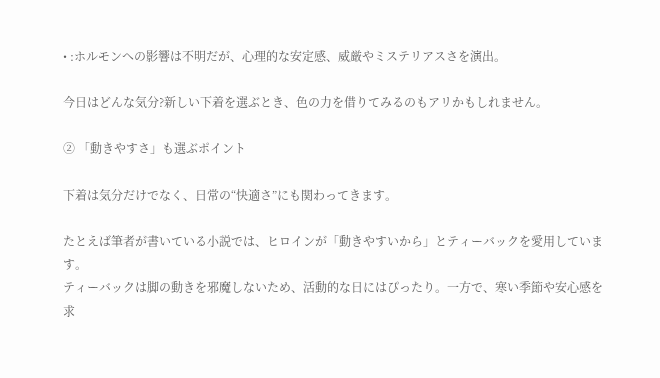• :ホルモンへの影響は不明だが、心理的な安定感、威厳やミステリアスさを演出。

今日はどんな気分?新しい下着を選ぶとき、色の力を借りてみるのもアリかもしれません。

② 「動きやすさ」も選ぶポイント

下着は気分だけでなく、日常の“快適さ”にも関わってきます。

たとえば筆者が書いている小説では、ヒロインが「動きやすいから」とティーバックを愛用しています。
ティーバックは脚の動きを邪魔しないため、活動的な日にはぴったり。一方で、寒い季節や安心感を求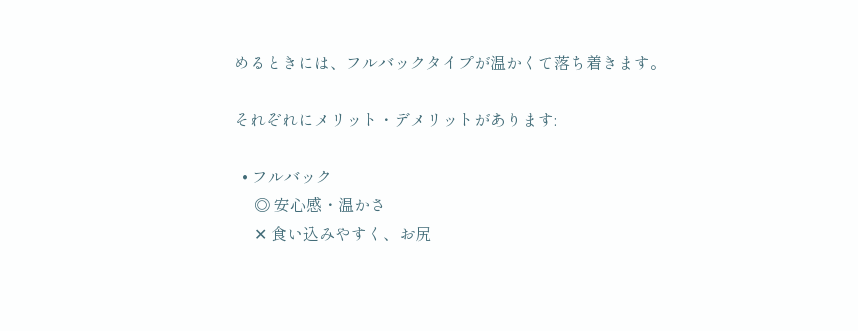めるときには、フルバックタイプが温かくて落ち着きます。

それぞれにメリット・デメリットがあります:

  • フルバック
     ◎ 安心感・温かさ
     ✕ 食い込みやすく、お尻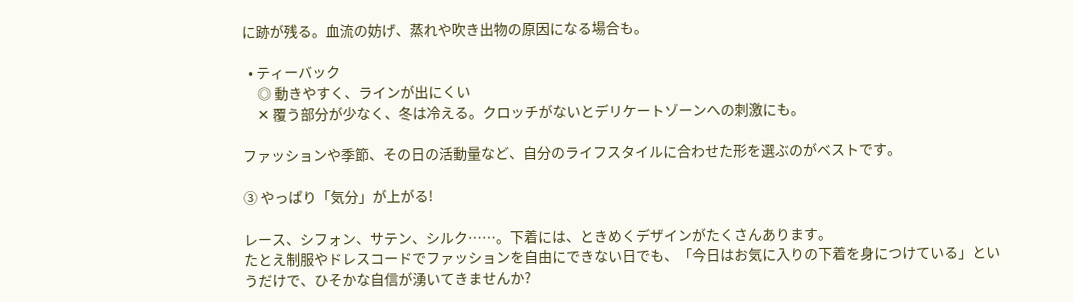に跡が残る。血流の妨げ、蒸れや吹き出物の原因になる場合も。

  • ティーバック
     ◎ 動きやすく、ラインが出にくい
     ✕ 覆う部分が少なく、冬は冷える。クロッチがないとデリケートゾーンへの刺激にも。

ファッションや季節、その日の活動量など、自分のライフスタイルに合わせた形を選ぶのがベストです。

③ やっぱり「気分」が上がる!

レース、シフォン、サテン、シルク……。下着には、ときめくデザインがたくさんあります。
たとえ制服やドレスコードでファッションを自由にできない日でも、「今日はお気に入りの下着を身につけている」というだけで、ひそかな自信が湧いてきませんか?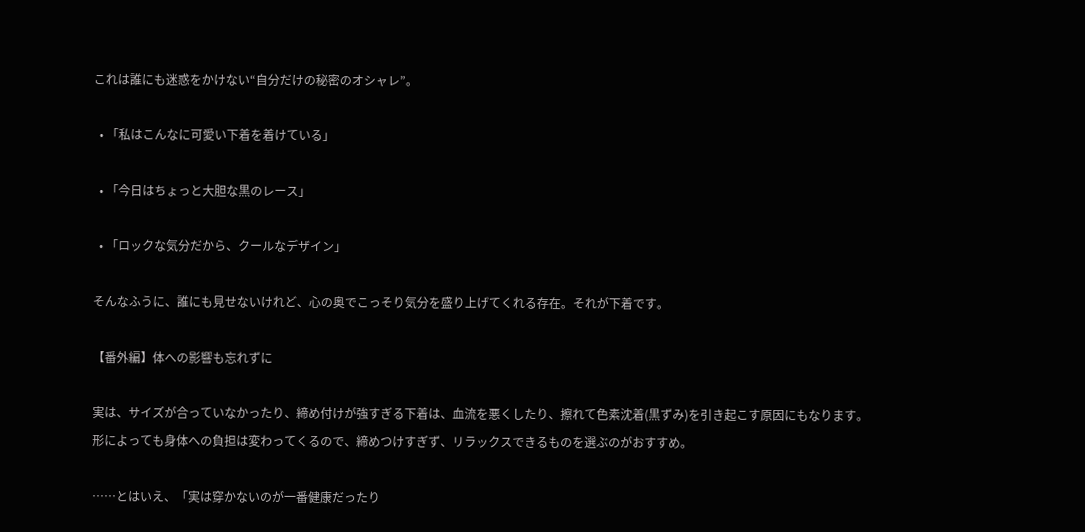これは誰にも迷惑をかけない“自分だけの秘密のオシャレ”。

  • 「私はこんなに可愛い下着を着けている」

  • 「今日はちょっと大胆な黒のレース」

  • 「ロックな気分だから、クールなデザイン」

そんなふうに、誰にも見せないけれど、心の奥でこっそり気分を盛り上げてくれる存在。それが下着です。

【番外編】体への影響も忘れずに

実は、サイズが合っていなかったり、締め付けが強すぎる下着は、血流を悪くしたり、擦れて色素沈着(黒ずみ)を引き起こす原因にもなります。
形によっても身体への負担は変わってくるので、締めつけすぎず、リラックスできるものを選ぶのがおすすめ。

……とはいえ、「実は穿かないのが一番健康だったり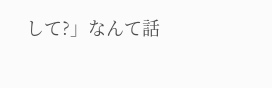して?」なんて話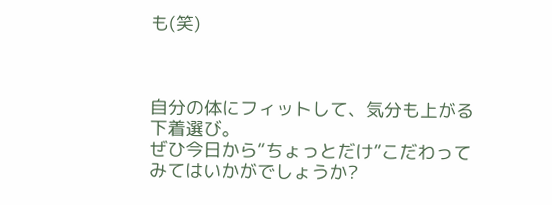も(笑)



自分の体にフィットして、気分も上がる下着選び。
ぜひ今日から“ちょっとだけ”こだわってみてはいかがでしょうか?